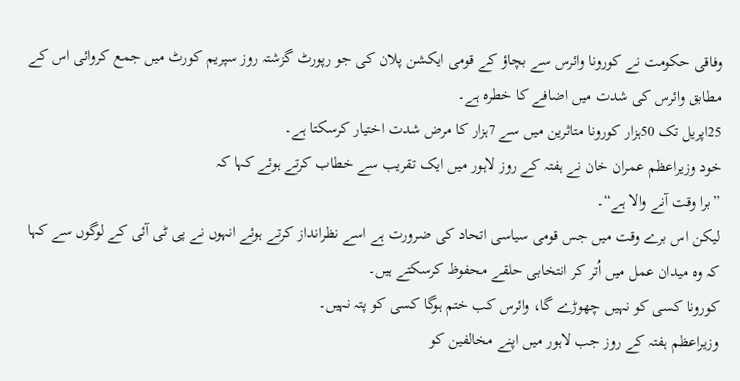وفاقی حکومت نے کورونا وائرس سے بچاؤ کے قومی ایکشن پلان کی جو رپورٹ گزشتہ روز سپریم کورٹ میں جمع کروائی اس کے مطابق وائرس کی شدت میں اضافے کا خطرہ ہے۔
25اپریل تک 50ہزار کورونا متاثرین میں سے 7ہزار کا مرض شدت اختیار کرسکتا ہے۔
خود وزیراعظم عمران خان نے ہفتہ کے روز لاہور میں ایک تقریب سے خطاب کرتے ہوئے کہا کہ
”برا وقت آنے والا ہے“۔
لیکن اس برے وقت میں جس قومی سیاسی اتحاد کی ضرورت ہے اسے نظرانداز کرتے ہوئے انہوں نے پی ٹی آئی کے لوگوں سے کہا کہ وہ میدان عمل میں اُتر کر انتخابی حلقے محفوظ کرسکتے ہیں۔
کورونا کسی کو نہیں چھوڑے گا، وائرس کب ختم ہوگا کسی کو پتہ نہیں۔
وزیراعظم ہفتہ کے روز جب لاہور میں اپنے مخالفین کو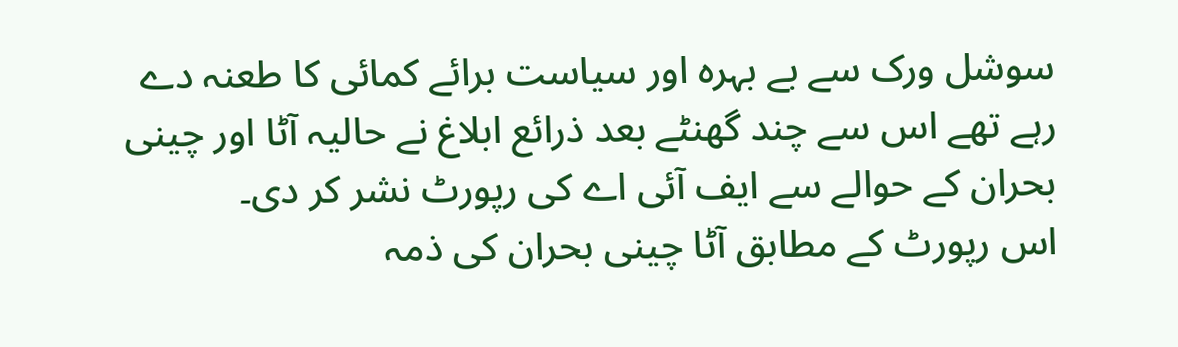سوشل ورک سے بے بہرہ اور سیاست برائے کمائی کا طعنہ دے رہے تھے اس سے چند گھنٹے بعد ذرائع ابلاغ نے حالیہ آٹا اور چینی بحران کے حوالے سے ایف آئی اے کی رپورٹ نشر کر دی۔
اس رپورٹ کے مطابق آٹا چینی بحران کی ذمہ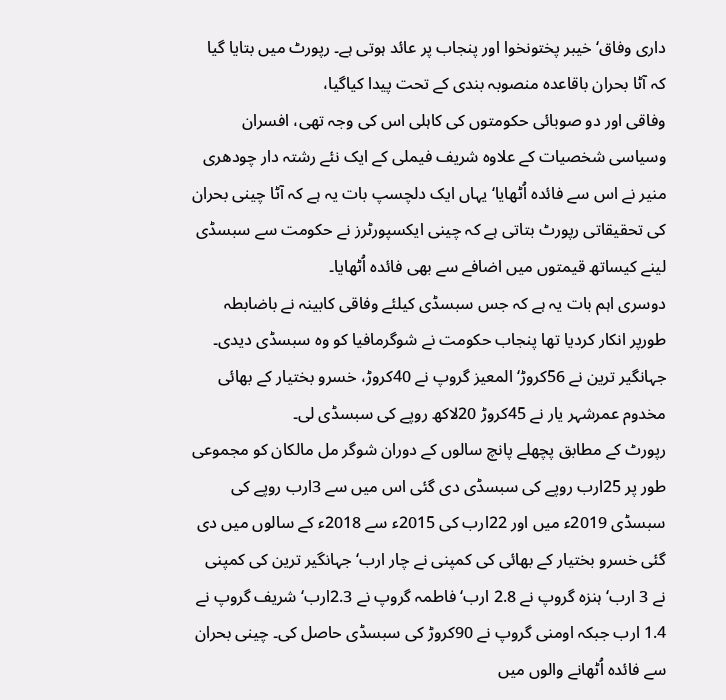داری وفاق‘ خیبر پختونخوا اور پنجاب پر عائد ہوتی ہے۔ رپورٹ میں بتایا گیا کہ آٹا بحران باقاعدہ منصوبہ بندی کے تحت پیدا کیاگیا،
وفاقی اور دو صوبائی حکومتوں کی کاہلی اس کی وجہ تھی، افسران وسیاسی شخصیات کے علاوہ شریف فیملی کے ایک نئے رشتہ دار چودھری منیر نے اس سے فائدہ اُٹھایا‘ یہاں ایک دلچسپ بات یہ ہے کہ آٹا چینی بحران کی تحقیقاتی رپورٹ بتاتی ہے کہ چینی ایکسپورٹرز نے حکومت سے سبسڈی لینے کیساتھ قیمتوں میں اضافے سے بھی فائدہ اُٹھایا۔
دوسری اہم بات یہ ہے کہ جس سبسڈی کیلئے وفاقی کابینہ نے باضابطہ طورپر انکار کردیا تھا پنجاب حکومت نے شوگرمافیا کو وہ سبسڈی دیدی۔
جہانگیر ترین نے 56کروڑ‘ المعیز گروپ نے 40کروڑ، خسرو بختیار کے بھائی مخدوم عمرشہر یار نے 45کروڑ 20لاکھ روپے کی سبسڈی لی۔
رپورٹ کے مطابق پچھلے پانچ سالوں کے دوران شوگر مل مالکان کو مجموعی طور پر 25ارب روپے کی سبسڈی دی گئی اس میں سے 3ارب روپے کی سبسڈی 2019ء میں اور 22ارب کی 2015ء سے 2018ء کے سالوں میں دی گئی خسرو بختیار کے بھائی کی کمپنی نے چار ارب‘ جہانگیر ترین کی کمپنی نے 3 ارب‘ ہنزہ گروپ نے 2.8 ارب‘ فاطمہ گروپ نے 2.3ارب‘ شریف گروپ نے 1.4 ارب جبکہ اومنی گروپ نے 90کروڑ کی سبسڈی حاصل کی۔ چینی بحران سے فائدہ اُٹھانے والوں میں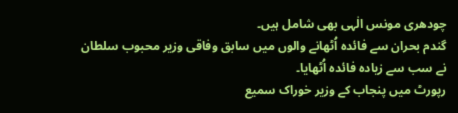چودھری مونس الٰہی بھی شامل ہیں۔
گندم بحران سے فائدہ اُٹھانے والوں میں سابق وفاقی وزیر محبوب سلطان نے سب سے زیادہ فائدہ اُٹھایا۔
رپورٹ میں پنجاب کے وزیر خوراک سمیع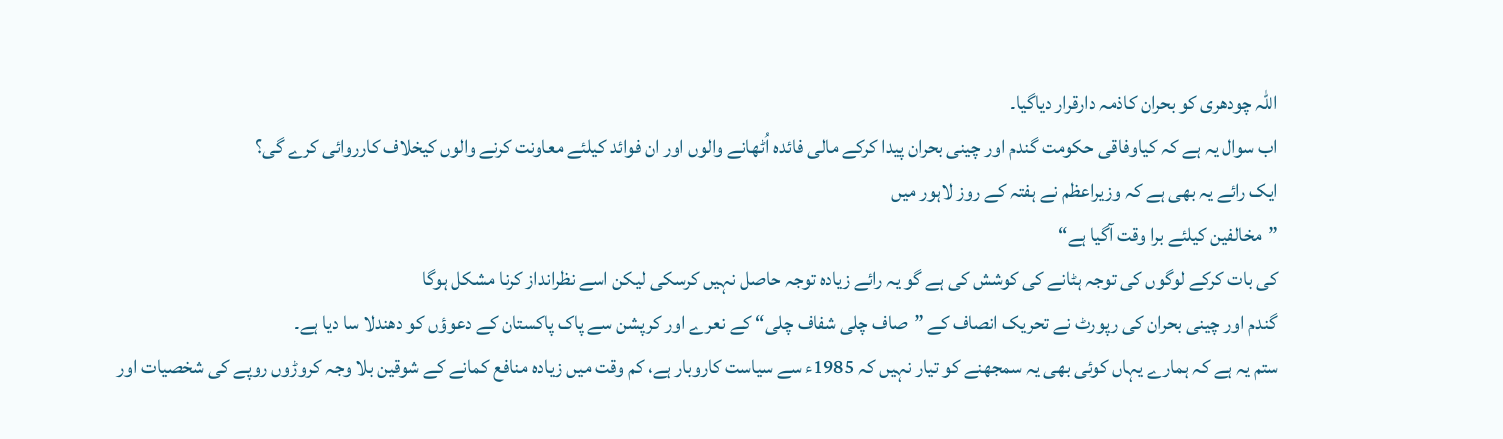اللہ چودھری کو بحران کاذمہ دارقرار دیاگیا۔
اب سوال یہ ہے کہ کیاوفاقی حکومت گندم اور چینی بحران پیدا کرکے مالی فائدہ اُٹھانے والوں اور ان فوائد کیلئے معاونت کرنے والوں کیخلاف کارروائی کرے گی؟
ایک رائے یہ بھی ہے کہ وزیراعظم نے ہفتہ کے روز لاہور میں
”مخالفین کیلئے برا وقت آگیا ہے“
کی بات کرکے لوگوں کی توجہ ہٹانے کی کوشش کی ہے گو یہ رائے زیادہ توجہ حاصل نہیں کرسکی لیکن اسے نظرانداز کرنا مشکل ہوگا
گندم اور چینی بحران کی رپورٹ نے تحریک انصاف کے ”صاف چلی شفاف چلی“ کے نعرے اور کرپشن سے پاک پاکستان کے دعوؤں کو دھندلا سا دیا ہے۔
ستم یہ ہے کہ ہمارے یہاں کوئی بھی یہ سمجھنے کو تیار نہیں کہ 1985ء سے سیاست کاروبار ہے، کم وقت میں زیادہ منافع کمانے کے شوقین بلا وجہ کروڑوں روپے کی شخصیات اور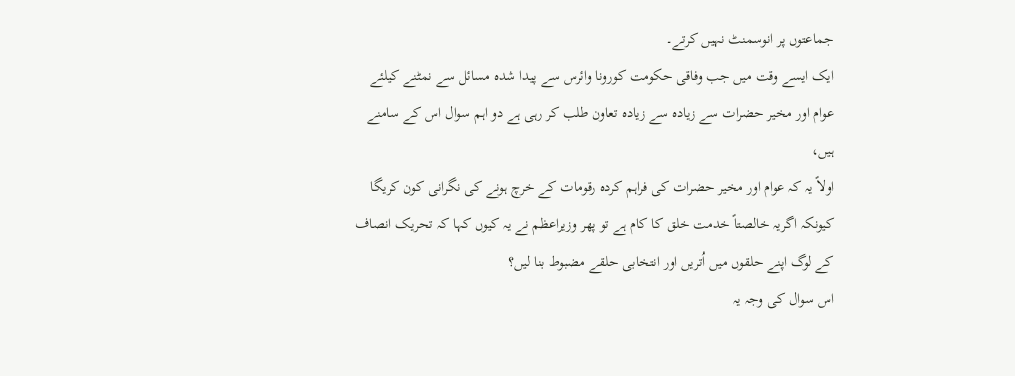جماعتوں پر انوسمنٹ نہیں کرتے۔
ایک ایسے وقت میں جب وفاقی حکومت کورونا وائرس سے پیدا شدہ مسائل سے نمٹنے کیلئے عوام اور مخیر حضرات سے زیادہ سے زیادہ تعاون طلب کر رہی ہے دو اہم سوال اس کے سامنے ہیں،
اولاً یہ کہ عوام اور مخیر حضرات کی فراہم کردہ رقومات کے خرچ ہونے کی نگرانی کون کریگا کیونکہ اگریہ خالصتاً خدمت خلق کا کام ہے تو پھر وزیراعظم نے یہ کیوں کہا کہ تحریک انصاف کے لوگ اپنے حلقوں میں اُتریں اور انتخابی حلقے مضبوط بنا لیں؟
اس سوال کی وجہ یہ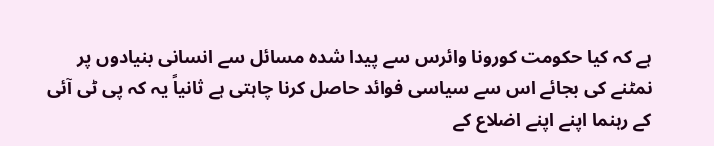ہے کہ کیا حکومت کورونا وائرس سے پیدا شدہ مسائل سے انسانی بنیادوں پر نمٹنے کی بجائے اس سے سیاسی فوائد حاصل کرنا چاہتی ہے ثانیاً یہ کہ پی ٹی آئی کے رہنما اپنے اپنے اضلاع کے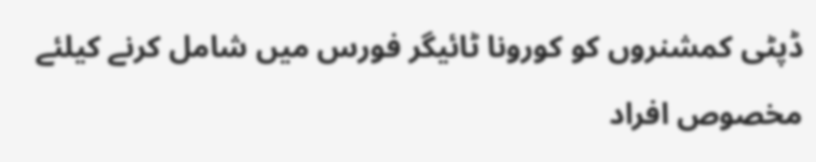ڈپٹی کمشنروں کو کورونا ٹائیگر فورس میں شامل کرنے کیلئے مخصوص افراد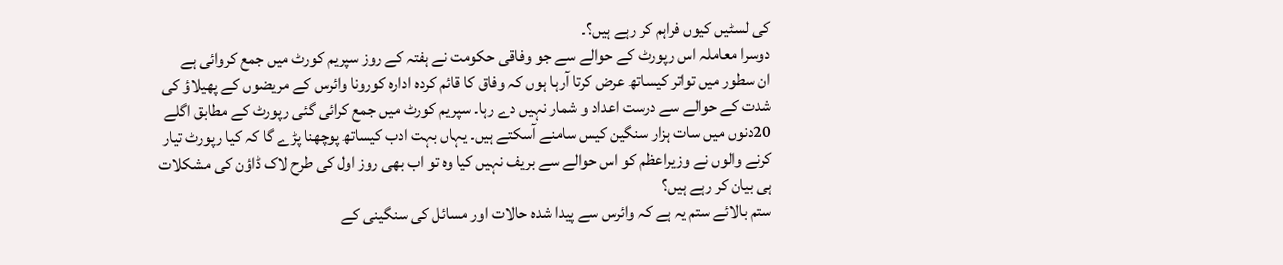کی لسٹیں کیوں فراہم کر رہے ہیں؟۔
دوسرا معاملہ اس رپورٹ کے حوالے سے جو وفاقی حکومت نے ہفتہ کے روز سپریم کورٹ میں جمع کروائی ہے
ان سطور میں تواتر کیساتھ عرض کرتا آرہا ہوں کہ وفاق کا قائم کردہ ادارہ کورونا وائرس کے مریضوں کے پھیلاؤ کی شدت کے حوالے سے درست اعداد و شمار نہیں دے رہا۔ سپریم کورٹ میں جمع کرائی گئی رپورٹ کے مطابق اگلے 20دنوں میں سات ہزار سنگین کیس سامنے آسکتے ہیں۔ یہاں بہت ادب کیساتھ پوچھنا پڑے گا کہ کیا رپورٹ تیار کرنے والوں نے وزیراعظم کو اس حوالے سے بریف نہیں کیا وہ تو اب بھی روز اول کی طرح لاک ڈاؤن کی مشکلات ہی بیان کر رہے ہیں؟
ستم بالائے ستم یہ ہے کہ وائرس سے پیدا شدہ حالات اور مسائل کی سنگینی کے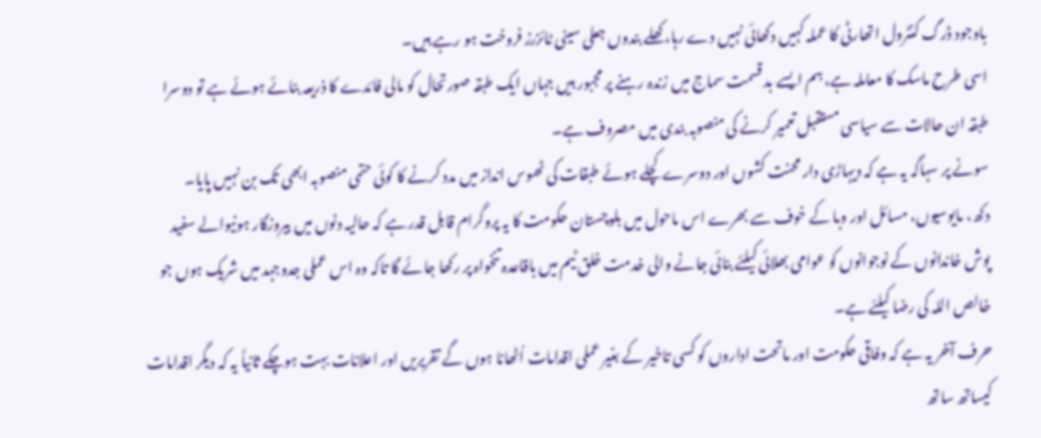باوجود ڈرگ کنٹرول اتھارٹی کا عملہ کہیں دکھائی نہیں دے رہا، کھلے بندوں جعلی سینی ٹائزرز فروخت ہو رہے ہیں۔
اسی طرح ماسک کا معاملہ ہے، ہم ایسے بد قسمت سماج میں زندہ رہنے پر مجبور ہیں جہاں ایک طبقہ صورتحال کو مالی فائدے کا ذریعہ بنائے ہوئے ہے تو دوسرا طبقہ ان حالات سے سیاسی مستقبل تعمیر کرنے کی منصوبہ بندی میں مصروف ہے۔
سونے پر سہاگہ یہ ہے کہ دیہاڑی دار محنت کشوں اور دوسرے کچلے ہوئے طبقات کی ٹھوس انداز میں مدد کرنے کا کوئی حتمی منصوبہ ابھی تک بن نہیں پایا۔
دکھ، مایوسیوں، مسائل اور وبا کے خوف سے بھرے اس ماحول میں بلوچستان حکومت کا یہ پروگرام قابل قدر ہے کہ حالیہ دنوں میں بیروزگار ہونیوالے سفید پوش خاندانوں کے نوجوانوں کو عوامی بھلائی کیلئے بنائی جانے والی خدمت خلق ٹیم میں باقاعدہ تنخواہ پر رکھا جائے گا تاکہ وہ اس عملی جدوجہد میں شریک ہوں جو خالص اللہ کی رضا کیلئے ہے۔
حرف آخر یہ ہے کہ وفاقی حکومت اور ماتحت اداروں کو کسی تاخیر کے بغیر عملی اقدامات اُٹھانا ہوں گے تقریریں اور اعلانات بہت ہوچکے ثانیاً یہ کہ دیگر اقدامات کیساتھ ساتھ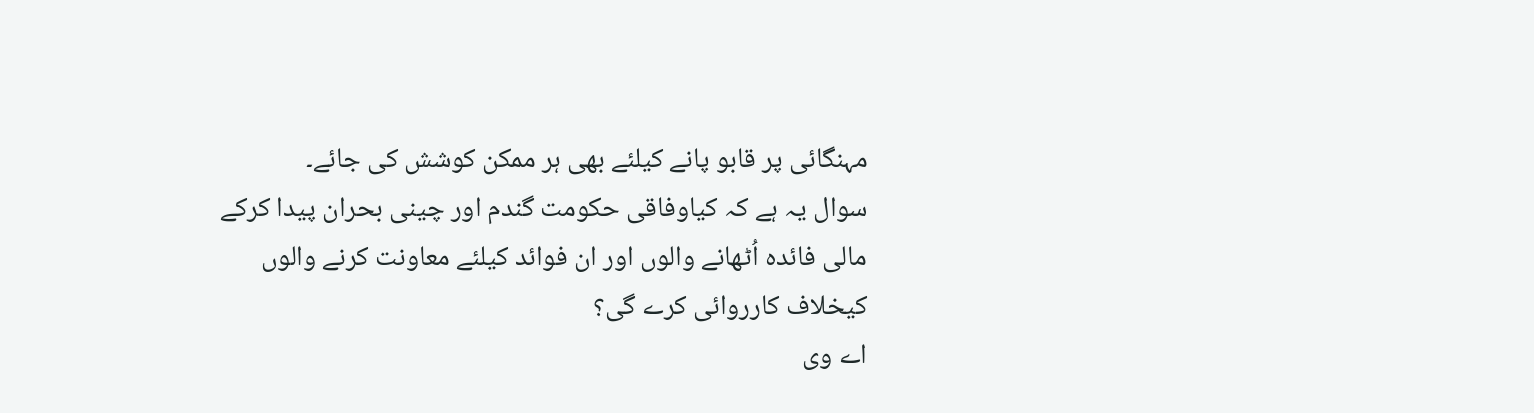مہنگائی پر قابو پانے کیلئے بھی ہر ممکن کوشش کی جائے۔
سوال یہ ہے کہ کیاوفاقی حکومت گندم اور چینی بحران پیدا کرکے مالی فائدہ اُٹھانے والوں اور ان فوائد کیلئے معاونت کرنے والوں کیخلاف کارروائی کرے گی؟
اے وی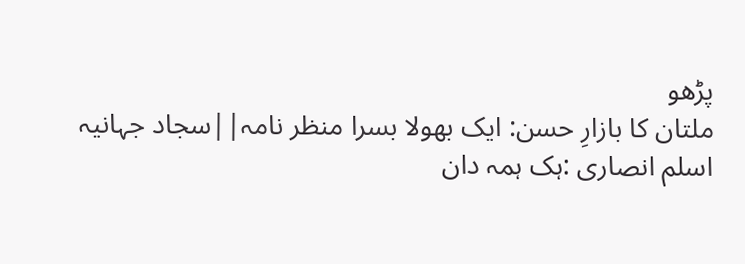پڑھو
ملتان کا بازارِ حسن: ایک بھولا بسرا منظر نامہ||سجاد جہانیہ
اسلم انصاری :ہک ہمہ دان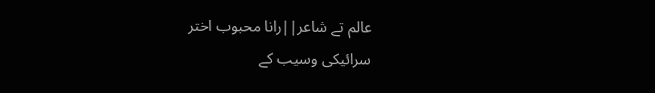عالم تے شاعر||رانا محبوب اختر
سرائیکی وسیب کے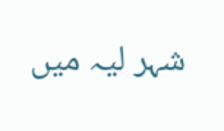شہر لیہ میں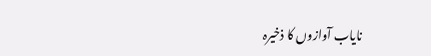نایاب آوازوں کا ذخیرہ